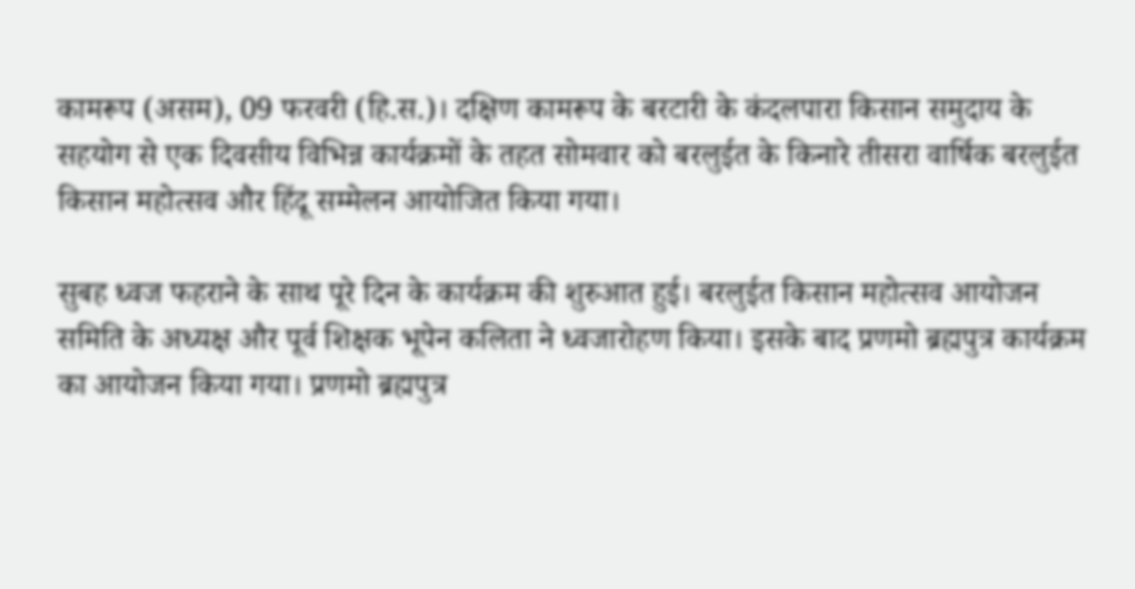कामरूप (असम), 09 फरवरी (हि.स.)। दक्षिण कामरूप के बरटारी के कंदलपारा किसान समुदाय के सहयोग से एक दिवसीय विभिन्न कार्यक्रमों के तहत सोमवार को बरलुईत के किनारे तीसरा वार्षिक बरलुईत किसान महोत्सव और हिंदू सम्मेलन आयोजित किया गया।

सुबह ध्वज फहराने के साथ पूरे दिन के कार्यक्रम की शुरुआत हुई। बरलुईत किसान महोत्सव आयोजन समिति के अध्यक्ष और पूर्व शिक्षक भूपेन कलिता ने ध्वजारोहण किया। इसके बाद प्रणमो ब्रह्मपुत्र कार्यक्रम का आयोजन किया गया। प्रणमो ब्रह्मपुत्र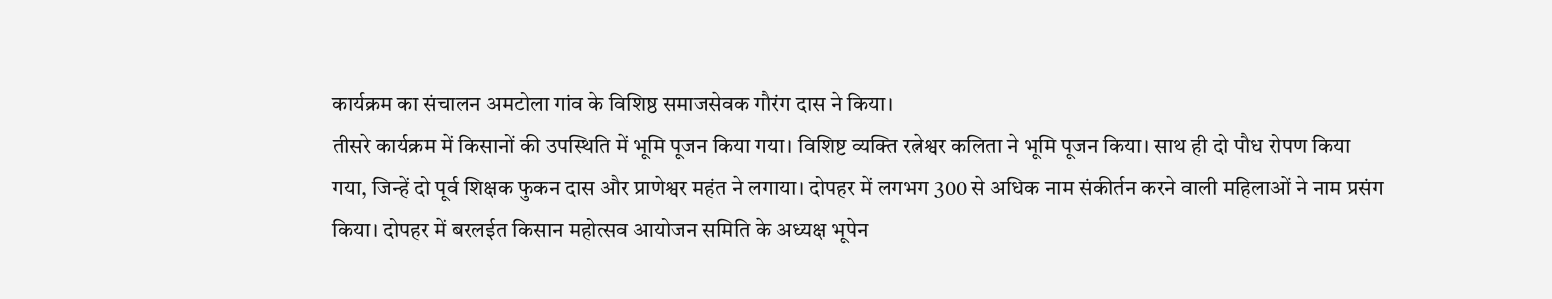कार्यक्रम का संचालन अमटोला गांव के विशिष्ठ समाजसेवक गौरंग दास ने किया।
तीसरे कार्यक्रम में किसानों की उपस्थिति में भूमि पूजन किया गया। विशिष्ट व्यक्ति रत्नेश्वर कलिता ने भूमि पूजन किया। साथ ही दो पौध रोपण किया गया, जिन्हें दो पूर्व शिक्षक फुकन दास और प्राणेश्वर महंत ने लगाया। दोपहर में लगभग 300 से अधिक नाम संकीर्तन करने वाली महिलाओं ने नाम प्रसंग किया। दोपहर में बरलईत किसान महोत्सव आयोजन समिति के अध्यक्ष भूपेन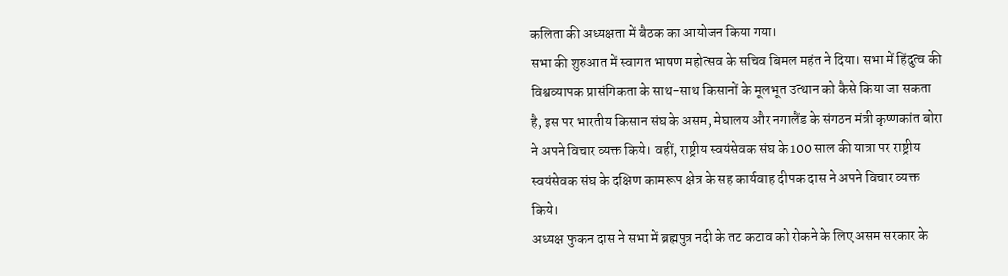कलिता की अध्यक्षता में बैठक का आयोजन किया गया।
सभा की शुरुआत में स्वागत भाषण महोत्सव के सचिव बिमल महंत ने दिया। सभा में हिंदुत्व की विश्वव्यापक प्रासंगिकता के साथ-साथ किसानों के मूलभूत उत्थान को कैसे किया जा सकता है, इस पर भारतीय किसान संघ के असम, मेघालय और नगालैंड के संगठन मंत्री कृष्णकांत बोरा ने अपने विचार व्यक्त किये। वहीं, राष्ट्रीय स्वयंसेवक संघ के 100 साल की यात्रा पर राष्ट्रीय स्वयंसेवक संघ के दक्षिण कामरूप क्षेत्र के सह कार्यवाह दीपक दास ने अपने विचार व्यक्त किये।
अध्यक्ष फुकन दास ने सभा में ब्रह्मपुत्र नदी के तट कटाव को रोकने के लिए असम सरकार के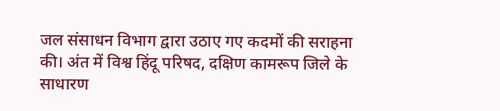जल संसाधन विभाग द्वारा उठाए गए कदमों की सराहना की। अंत में विश्व हिंदू परिषद, दक्षिण कामरूप जिले के साधारण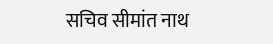सचिव सीमांत नाथ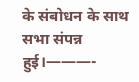के संबोधन के साथ सभा संपन्न हुई।———-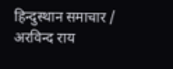हिन्दुस्थान समाचार / अरविन्द राय